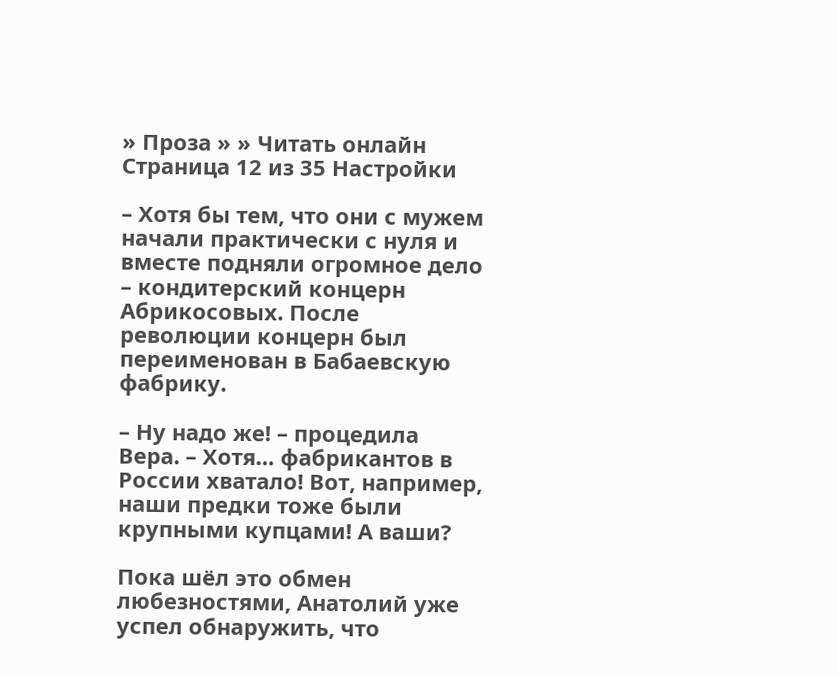» Проза » » Читать онлайн
Страница 12 из 35 Настройки

– Хотя бы тем, что они с мужем начали практически с нуля и вместе подняли огромное дело – кондитерский концерн Абрикосовых. После революции концерн был переименован в Бабаевскую фабрику.

– Ну надо же! – процедила Вера. – Хотя… фабрикантов в России хватало! Вот, например, наши предки тоже были крупными купцами! А ваши?

Пока шёл это обмен любезностями, Анатолий уже успел обнаружить, что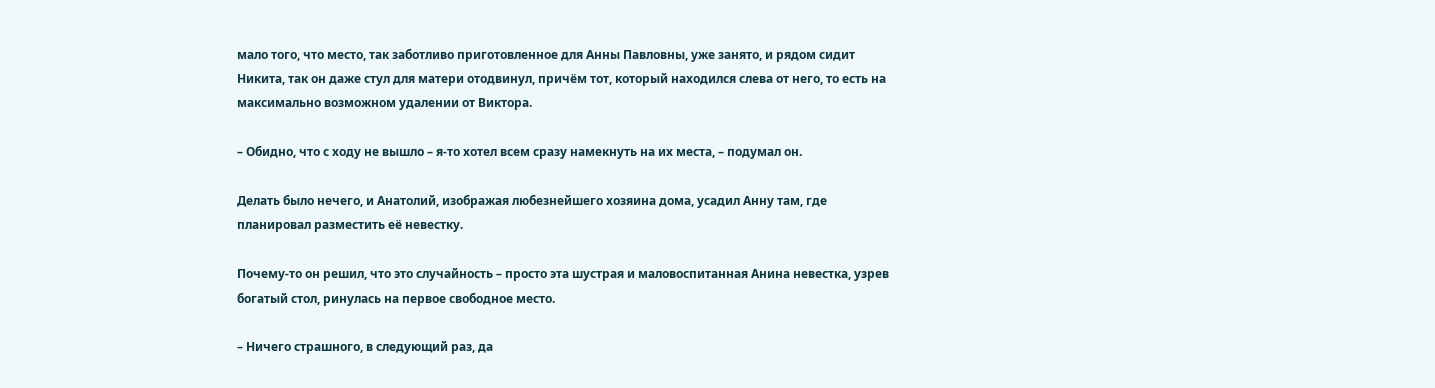мало того, что место, так заботливо приготовленное для Анны Павловны, уже занято, и рядом сидит Никита, так он даже стул для матери отодвинул, причём тот, который находился слева от него, то есть на максимально возможном удалении от Виктора.

– Обидно, что с ходу не вышло – я-то хотел всем сразу намекнуть на их места, – подумал он.

Делать было нечего, и Анатолий, изображая любезнейшего хозяина дома, усадил Анну там, где планировал разместить её невестку.

Почему-то он решил, что это случайность – просто эта шустрая и маловоспитанная Анина невестка, узрев богатый стол, ринулась на первое свободное место.

– Ничего страшного, в следующий раз, да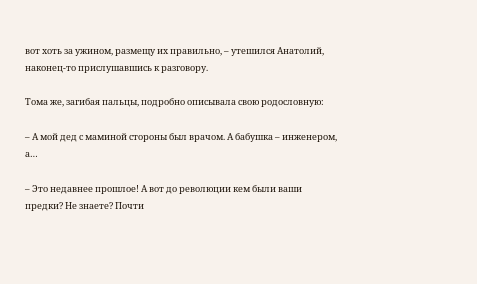вот хоть за ужином, размещу их правильно, – утешился Анатолий, наконец-то прислушавшись к разговору.

Тома же, загибая пальцы, подробно описывала свою родословную:

– А мой дед с маминой стороны был врачом. А бабушка – инженером, а…

– Это недавнее прошлое! А вот до революции кем были ваши предки? Не знаете? Почти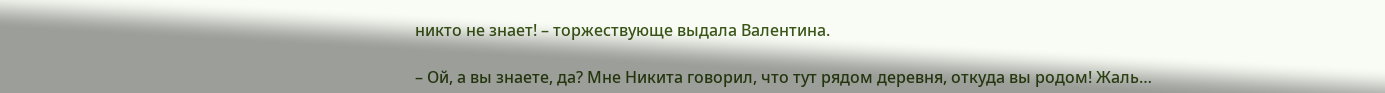никто не знает! – торжествующе выдала Валентина.

– Ой, а вы знаете, да? Мне Никита говорил, что тут рядом деревня, откуда вы родом! Жаль…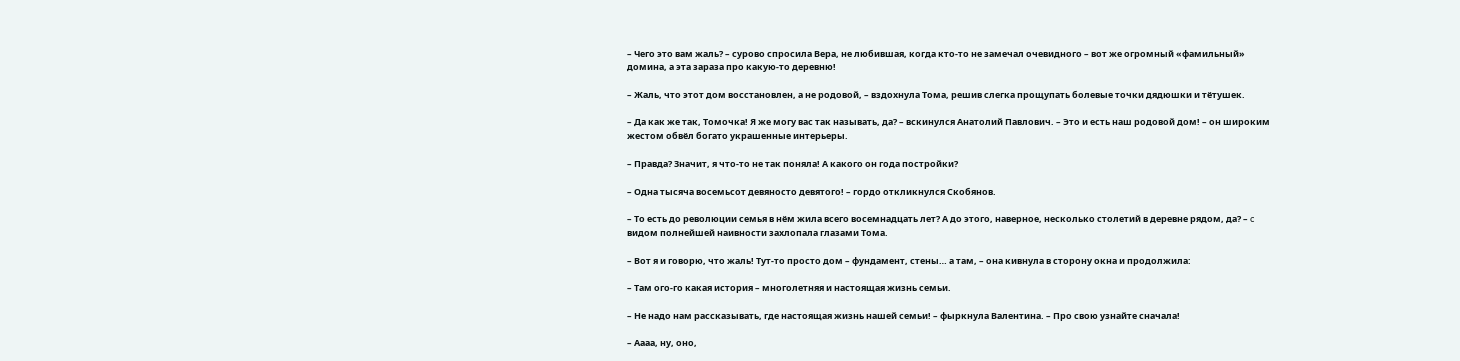– Чего это вам жаль? – сурово спросила Вера, не любившая, когда кто-то не замечал очевидного – вот же огромный «фамильный» домина, а эта зараза про какую-то деревню!

– Жаль, что этот дом восстановлен, а не родовой, – вздохнула Тома, решив слегка прощупать болевые точки дядюшки и тётушек.

– Да как же так, Томочка! Я же могу вас так называть, да? – вскинулся Анатолий Павлович. – Это и есть наш родовой дом! – он широким жестом обвёл богато украшенные интерьеры.

– Правда? Значит, я что-то не так поняла! А какого он года постройки?

– Одна тысяча восемьсот девяносто девятого! – гордо откликнулся Скобянов.

– То есть до революции семья в нём жила всего восемнадцать лет? А до этого, наверное, несколько столетий в деревне рядом, да? – c видом полнейшей наивности захлопала глазами Тома.

– Вот я и говорю, что жаль! Тут-то просто дом – фундамент, стены… а там, – она кивнула в сторону окна и продолжила:

– Там ого-го какая история – многолетняя и настоящая жизнь семьи.

– Не надо нам рассказывать, где настоящая жизнь нашей семьи! – фыркнула Валентина. – Про свою узнайте сначала!

– Аааа, ну, оно,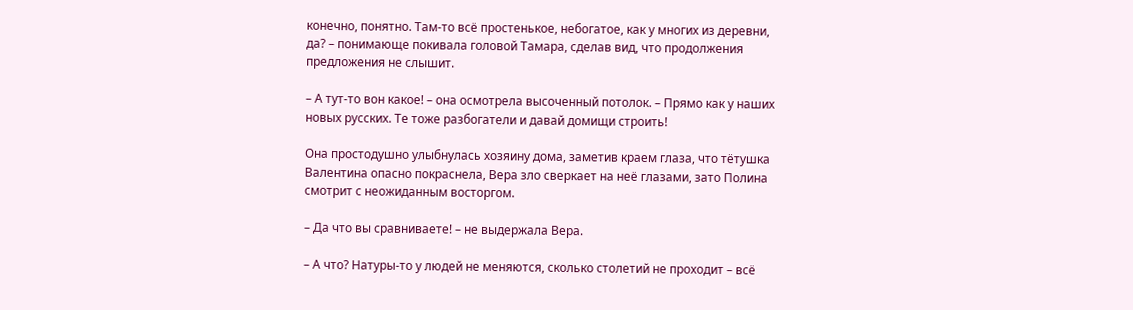конечно, понятно. Там-то всё простенькое, небогатое, как у многих из деревни, да? – понимающе покивала головой Тамара, сделав вид, что продолжения предложения не слышит.

– А тут-то вон какое! – она осмотрела высоченный потолок. – Прямо как у наших новых русских. Те тоже разбогатели и давай домищи строить!

Она простодушно улыбнулась хозяину дома, заметив краем глаза, что тётушка Валентина опасно покраснела, Вера зло сверкает на неё глазами, зато Полина смотрит с неожиданным восторгом.

– Да что вы сравниваете! – не выдержала Вера.

– А что? Натуры-то у людей не меняются, сколько столетий не проходит – всё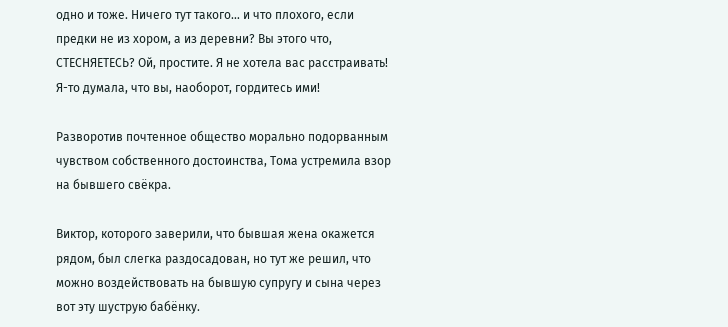одно и тоже. Ничего тут такого… и что плохого, если предки не из хором, а из деревни? Вы этого что, СТЕСНЯЕТЕСЬ? Ой, простите. Я не хотела вас расстраивать! Я-то думала, что вы, наоборот, гордитесь ими!

Разворотив почтенное общество морально подорванным чувством собственного достоинства, Тома устремила взор на бывшего свёкра.

Виктор, которого заверили, что бывшая жена окажется рядом, был слегка раздосадован, но тут же решил, что можно воздействовать на бывшую супругу и сына через вот эту шуструю бабёнку.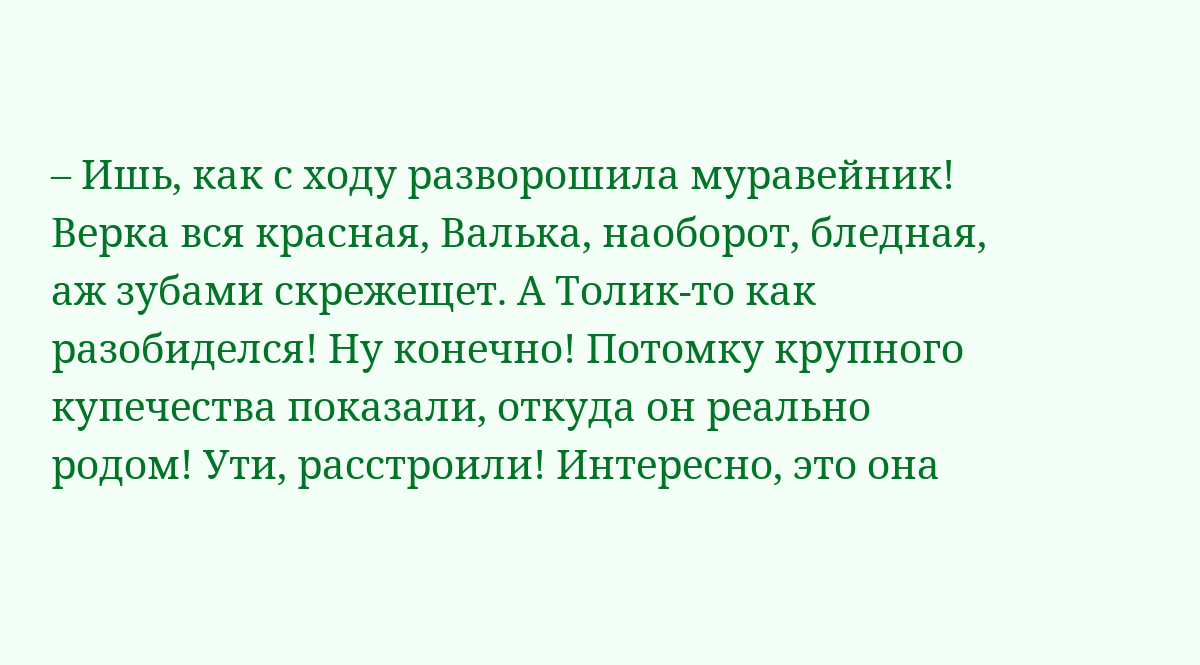– Ишь, как с ходу разворошила муравейник! Верка вся красная, Валька, наоборот, бледная, аж зубами скрежещет. А Толик-то как разобиделся! Ну конечно! Потомку крупного купечества показали, откуда он реально родом! Ути, расстроили! Интересно, это она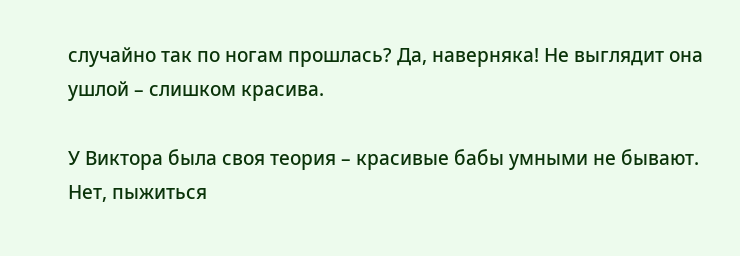случайно так по ногам прошлась? Да, наверняка! Не выглядит она ушлой – слишком красива.

У Виктора была своя теория – красивые бабы умными не бывают. Нет, пыжиться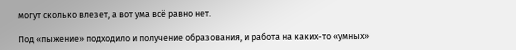могут сколько влезет, а вот ума всё равно нет.

Под «пыжение» подходило и получение образования, и работа на каких-то «умных»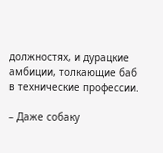должностях, и дурацкие амбиции, толкающие баб в технические профессии.

– Даже собаку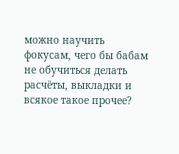можно научить фокусам, чего бы бабам не обучиться делать расчёты, выкладки и всякое такое прочее?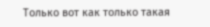Только вот как только такая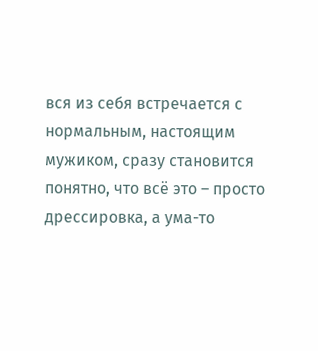вся из себя встречается с нормальным, настоящим мужиком, сразу становится понятно, что всё это – просто дрессировка, а ума-то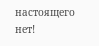настоящего нет!